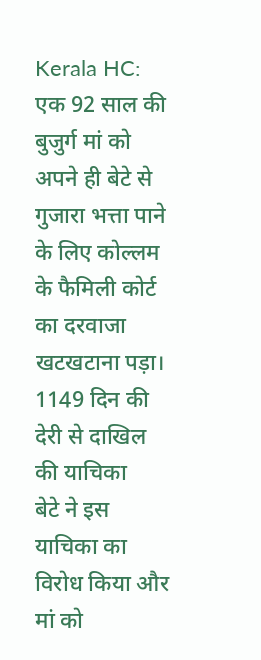Kerala HC: एक 92 साल की बुजुर्ग मां को अपने ही बेटे से गुजारा भत्ता पाने के लिए कोल्लम के फैमिली कोर्ट का दरवाजा खटखटाना पड़ा।
1149 दिन की देरी से दाखिल की याचिका
बेटे ने इस याचिका का विरोध किया और मां को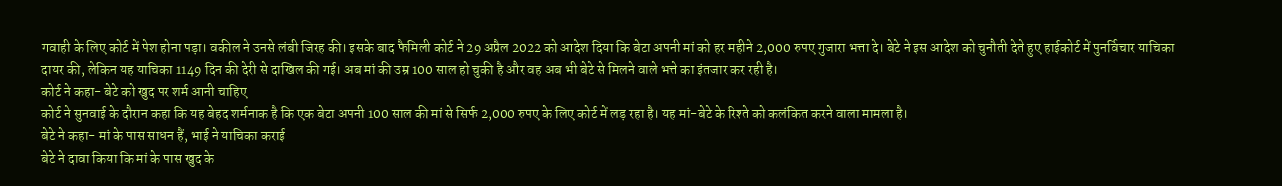गवाही के लिए कोर्ट में पेश होना पड़ा। वकील ने उनसे लंबी जिरह की। इसके बाद फैमिली कोर्ट ने 29 अप्रैल 2022 को आदेश दिया कि बेटा अपनी मां को हर महीने 2,000 रुपए गुजारा भत्ता दे। बेटे ने इस आदेश को चुनौती देते हुए हाईकोर्ट में पुनर्विचार याचिका दायर की, लेकिन यह याचिका 1149 दिन की देरी से दाखिल की गई। अब मां की उम्र 100 साल हो चुकी है और वह अब भी बेटे से मिलने वाले भत्ते का इंतजार कर रही है।
कोर्ट ने कहा- बेटे को खुद पर शर्म आनी चाहिए
कोर्ट ने सुनवाई के दौरान कहा कि यह बेहद शर्मनाक है कि एक बेटा अपनी 100 साल की मां से सिर्फ 2,000 रुपए के लिए कोर्ट में लड़ रहा है। यह मां-बेटे के रिश्ते को कलंकित करने वाला मामला है।
बेटे ने कहा- मां के पास साधन हैं, भाई ने याचिका कराई
बेटे ने दावा किया कि मां के पास खुद के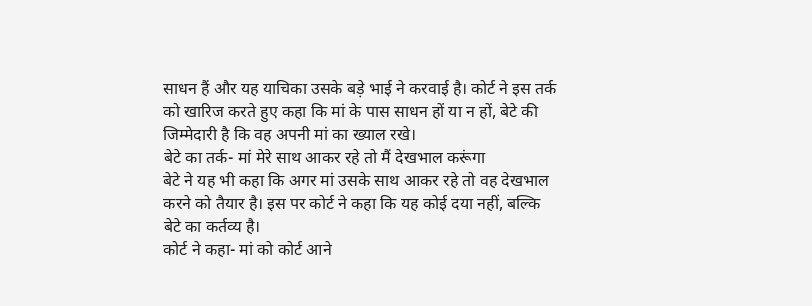साधन हैं और यह याचिका उसके बड़े भाई ने करवाई है। कोर्ट ने इस तर्क को खारिज करते हुए कहा कि मां के पास साधन हों या न हों, बेटे की जिम्मेदारी है कि वह अपनी मां का ख्याल रखे।
बेटे का तर्क- मां मेरे साथ आकर रहे तो मैं देखभाल करूंगा
बेटे ने यह भी कहा कि अगर मां उसके साथ आकर रहे तो वह देखभाल करने को तैयार है। इस पर कोर्ट ने कहा कि यह कोई दया नहीं, बल्कि बेटे का कर्तव्य है।
कोर्ट ने कहा- मां को कोर्ट आने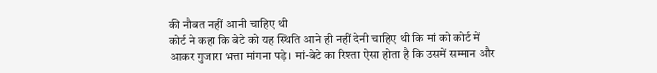की नौबत नहीं आनी चाहिए थी
कोर्ट ने कहा कि बेटे को यह स्थिति आने ही नहीं देनी चाहिए थी कि मां को कोर्ट में आकर गुजारा भत्ता मांगना पड़े। मां-बेटे का रिश्ता ऐसा होता है कि उसमें सम्मान और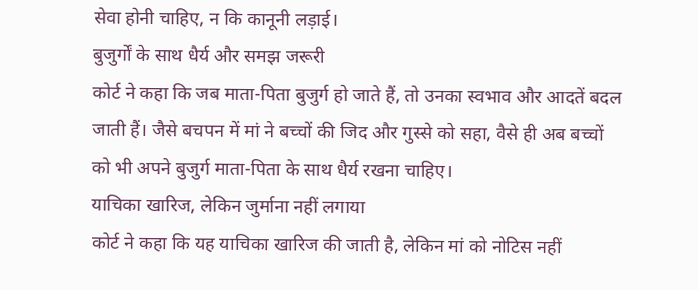सेवा होनी चाहिए, न कि कानूनी लड़ाई।
बुजुर्गों के साथ धैर्य और समझ जरूरी
कोर्ट ने कहा कि जब माता-पिता बुजुर्ग हो जाते हैं, तो उनका स्वभाव और आदतें बदल जाती हैं। जैसे बचपन में मां ने बच्चों की जिद और गुस्से को सहा, वैसे ही अब बच्चों को भी अपने बुजुर्ग माता-पिता के साथ धैर्य रखना चाहिए।
याचिका खारिज, लेकिन जुर्माना नहीं लगाया
कोर्ट ने कहा कि यह याचिका खारिज की जाती है, लेकिन मां को नोटिस नहीं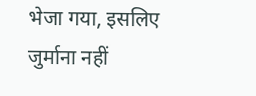भेजा गया, इसलिए जुर्माना नहीं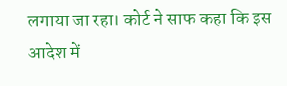लगाया जा रहा। कोर्ट ने साफ कहा कि इस आदेश में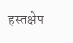हस्तक्षेप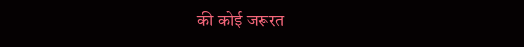की कोई जरूरत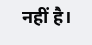नहीं है।